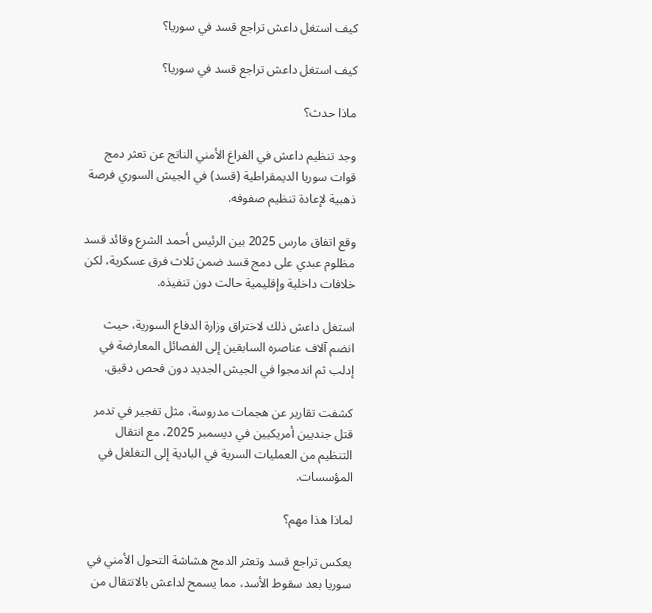كيف استغل داعش تراجع قسد في سوريا؟

كيف استغل داعش تراجع قسد في سوريا؟

ماذا حدث؟

وجد تنظيم داعش في الفراغ الأمني الناتج عن تعثر دمج قوات سوريا الديمقراطية (قسد) في الجيش السوري فرصة ذهبية لإعادة تنظيم صفوفه.

وقع اتفاق مارس 2025 بين الرئيس أحمد الشرع وقائد قسد مظلوم عبدي على دمج قسد ضمن ثلاث فرق عسكرية، لكن خلافات داخلية وإقليمية حالت دون تنفيذه.

استغل داعش ذلك لاختراق وزارة الدفاع السورية، حيث انضم آلاف عناصره السابقين إلى الفصائل المعارضة في إدلب ثم اندمجوا في الجيش الجديد دون فحص دقيق.

كشفت تقارير عن هجمات مدروسة، مثل تفجير في تدمر قتل جنديين أمريكيين في ديسمبر 2025، مع انتقال التنظيم من العمليات السرية في البادية إلى التغلغل في المؤسسات.

لماذا هذا مهم؟

يعكس تراجع قسد وتعثر الدمج هشاشة التحول الأمني في سوريا بعد سقوط الأسد، مما يسمح لداعش بالانتقال من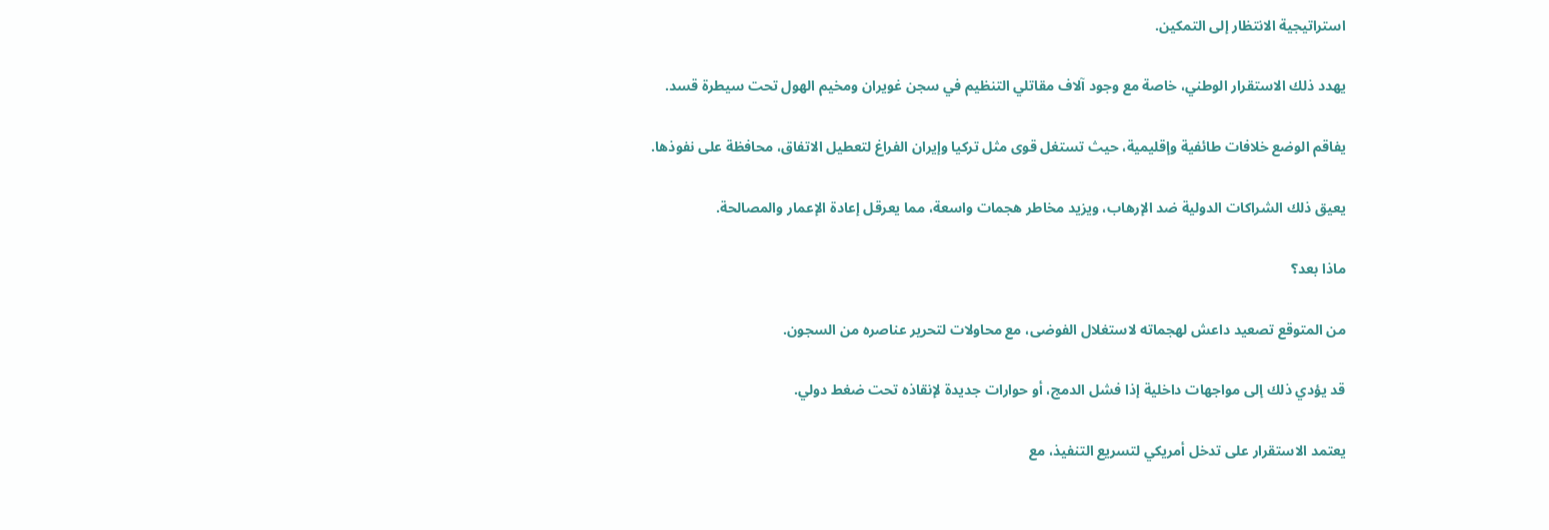استراتيجية الانتظار إلى التمكين.

يهدد ذلك الاستقرار الوطني، خاصة مع وجود آلاف مقاتلي التنظيم في سجن غويران ومخيم الهول تحت سيطرة قسد.

يفاقم الوضع خلافات طائفية وإقليمية، حيث تستغل قوى مثل تركيا وإيران الفراغ لتعطيل الاتفاق، محافظة على نفوذها.

يعيق ذلك الشراكات الدولية ضد الإرهاب، ويزيد مخاطر هجمات واسعة، مما يعرقل إعادة الإعمار والمصالحة.

ماذا بعد؟

من المتوقع تصعيد داعش لهجماته لاستغلال الفوضى، مع محاولات لتحرير عناصره من السجون.

قد يؤدي ذلك إلى مواجهات داخلية إذا فشل الدمج، أو حوارات جديدة لإنقاذه تحت ضغط دولي.

يعتمد الاستقرار على تدخل أمريكي لتسريع التنفيذ، مع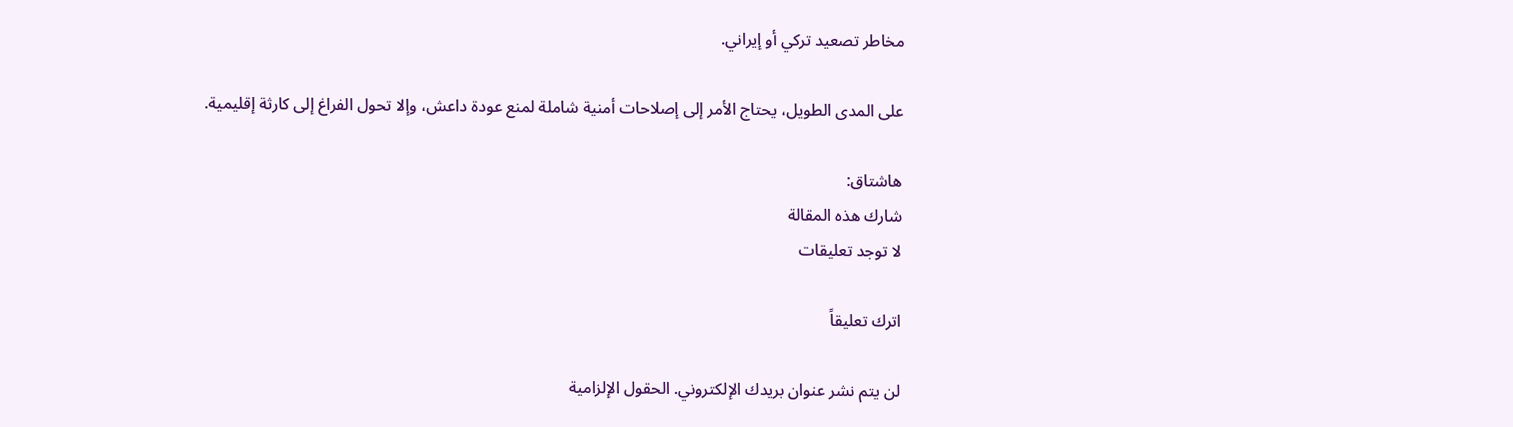مخاطر تصعيد تركي أو إيراني.

على المدى الطويل، يحتاج الأمر إلى إصلاحات أمنية شاملة لمنع عودة داعش، وإلا تحول الفراغ إلى كارثة إقليمية.

هاشتاق:
شارك هذه المقالة
لا توجد تعليقات

اترك تعليقاً

لن يتم نشر عنوان بريدك الإلكتروني. الحقول الإلزامية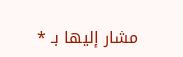مشار إليها بـ *